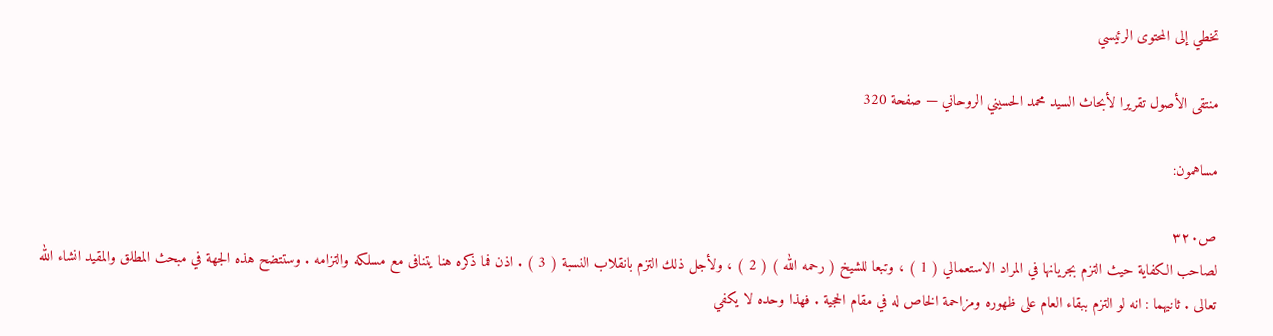تخطي إلى المحتوى الرئيسي

منتقى الأصول تقريرا لأبحاث السيد محمد الحسيني الروحاني — صفحة 320

مساهمون:

ص٣٢٠
لصاحب الكفاية حيث التزم بجريانها في المراد الاستعمالي ( 1 ) ، وتبعا للشيخ ( رحمه الله ) ( 2 ) ، ولأجل ذلك التزم بانقلاب النسبة ( 3 ) . اذن فما ذكره هنا يتنافى مع مسلكه والتزامه . وستتضح هذه الجهة في مبحث المطلق والمقيد انشاء الله تعالى . ثانيهما : انه لو التزم ببقاء العام على ظهوره ومزاحمة الخاص له في مقام الحجية . فهذا وحده لا يكفي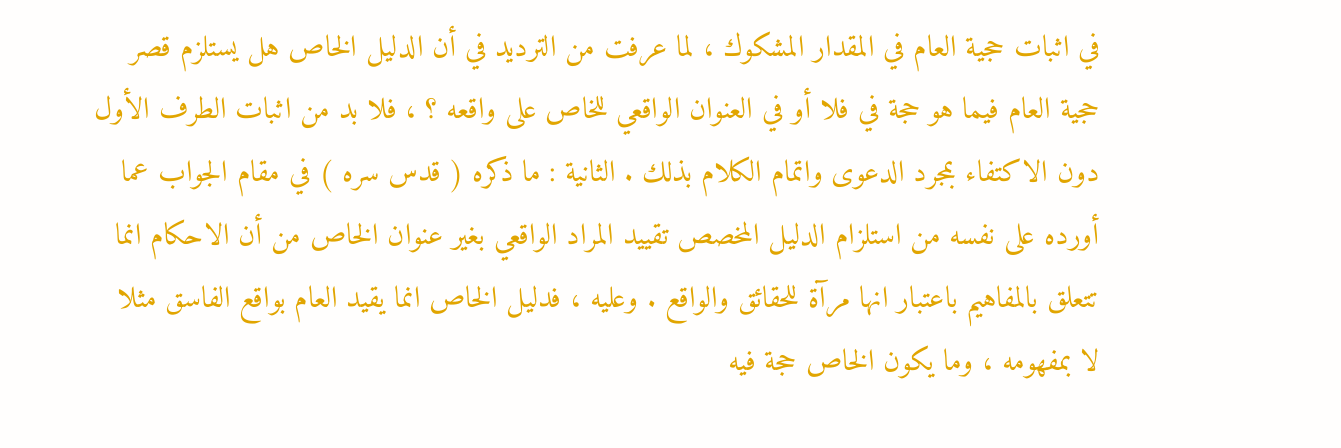في اثبات حجية العام في المقدار المشكوك ، لما عرفت من الترديد في أن الدليل الخاص هل يستلزم قصر حجية العام فيما هو حجة في فلا أو في العنوان الواقعي للخاص على واقعه ؟ ، فلا بد من اثبات الطرف الأول دون الاكتفاء بمجرد الدعوى واتمام الكلام بذلك . الثانية : ما ذكره ( قدس سره ) في مقام الجواب عما أورده على نفسه من استلزام الدليل المخصص تقييد المراد الواقعي بغير عنوان الخاص من أن الاحكام انما تتعلق بالمفاهيم باعتبار انها مرآة للحقائق والواقع . وعليه ، فدليل الخاص انما يقيد العام بواقع الفاسق مثلا لا بمفهومه ، وما يكون الخاص حجة فيه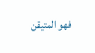فهو المتيقن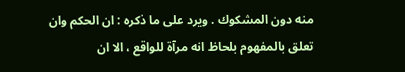منه دون المشكوك . ويرد على ما ذكره : ان الحكم وان تعلق بالمفهوم بلحاظ انه مرآة للواقع ، الا ان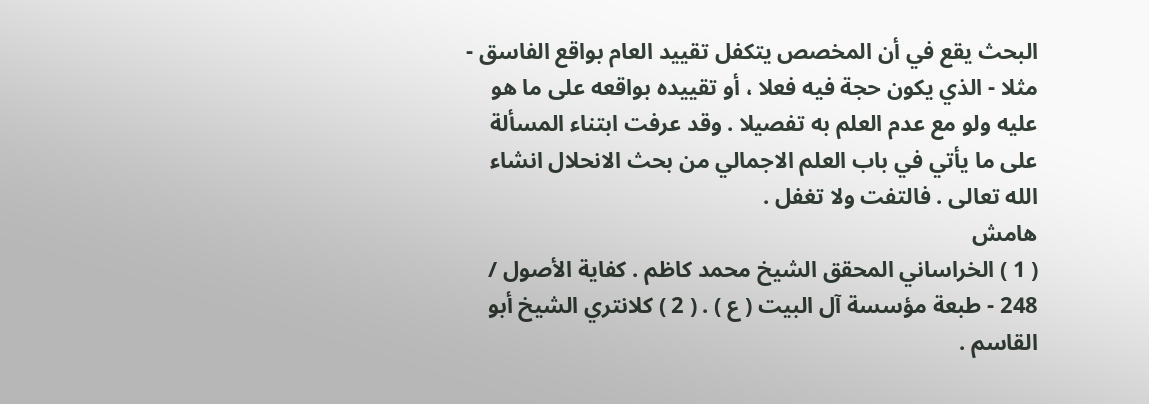البحث يقع في أن المخصص يتكفل تقييد العام بواقع الفاسق - مثلا - الذي يكون حجة فيه فعلا ، أو تقييده بواقعه على ما هو عليه ولو مع عدم العلم به تفصيلا . وقد عرفت ابتناء المسألة على ما يأتي في باب العلم الاجمالي من بحث الانحلال انشاء الله تعالى . فالتفت ولا تغفل .
هامش
( 1 ) الخراساني المحقق الشيخ محمد كاظم . كفاية الأصول / 248 - طبعة مؤسسة آل البيت ( ع ) . ( 2 ) كلانتري الشيخ أبو القاسم .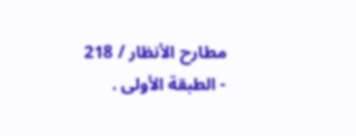مطارح الأنظار / 218 - الطبقة الأولى .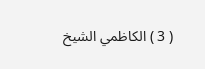( 3 ) الكاظمي الشيخ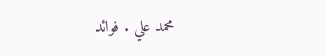محمد علي . فوائد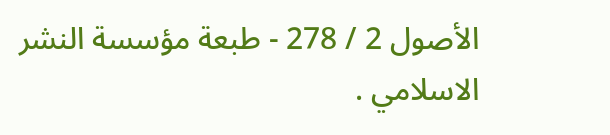الأصول 2 / 278 - طبعة مؤسسة النشر الاسلامي .